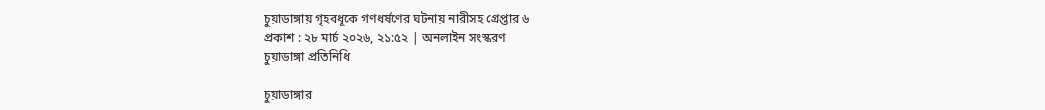চুয়াডাঙ্গায় গৃহবধূকে গণধর্ষণের ঘটনায় নারীসহ গ্রেপ্তার ৬
প্রকাশ : ২৮ মার্চ ২০২৬, ২১:৫২ | অনলাইন সংস্করণ
চুয়াডাঙ্গা প্রতিনিধি

চুয়াডাঙ্গার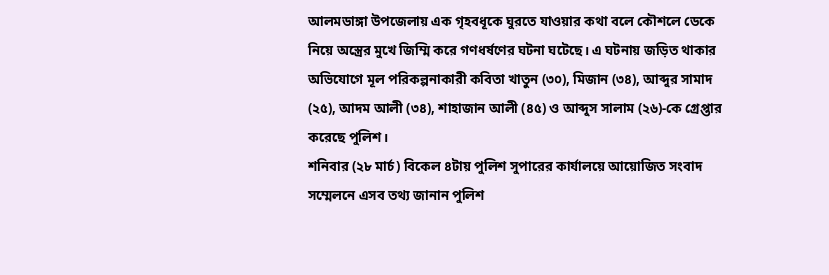আলমডাঙ্গা উপজেলায় এক গৃহবধূকে ঘুরতে যাওয়ার কথা বলে কৌশলে ডেকে নিয়ে অস্ত্রের মুখে জিম্মি করে গণধর্ষণের ঘটনা ঘটেছে। এ ঘটনায় জড়িত থাকার অভিযোগে মূল পরিকল্পনাকারী কবিতা খাতুন (৩০), মিজান (৩৪), আব্দুর সামাদ (২৫), আদম আলী (৩৪), শাহাজান আলী (৪৫) ও আব্দুস সালাম (২৬)-কে গ্রেপ্তার করেছে পুলিশ।
শনিবার (২৮ মার্চ) বিকেল ৪টায় পুলিশ সুপারের কার্যালয়ে আয়োজিত সংবাদ সম্মেলনে এসব তথ্য জানান পুলিশ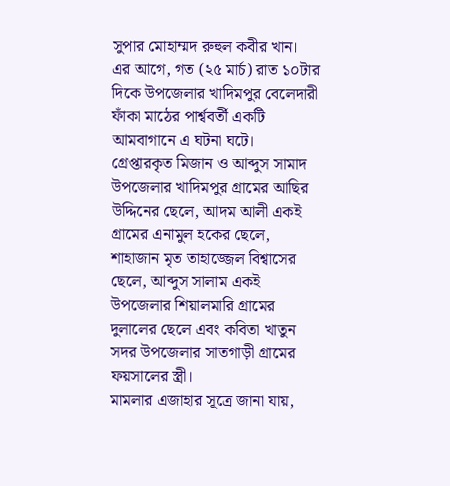সুপার মোহাম্মদ রুহুল কবীর খান।
এর আগে, গত (২৫ মার্চ) রাত ১০টার দিকে উপজেলার খাদিমপুর বেলেদারী ফাঁকা মাঠের পার্শ্ববর্তী একটি আমবাগানে এ ঘটনা ঘটে।
গ্রেপ্তারকৃত মিজান ও আব্দুস সামাদ উপজেলার খাদিমপুর গ্রামের আছির উদ্দিনের ছেলে, আদম আলী একই গ্রামের এনামুল হকের ছেলে, শাহাজান মৃত তাহাজ্জেল বিশ্বাসের ছেলে, আব্দুস সালাম একই উপজেলার শিয়ালমারি গ্রামের দুলালের ছেলে এবং কবিতা খাতুন সদর উপজেলার সাতগাড়ী গ্রামের ফয়সালের স্ত্রী।
মামলার এজাহার সূত্রে জানা যায়,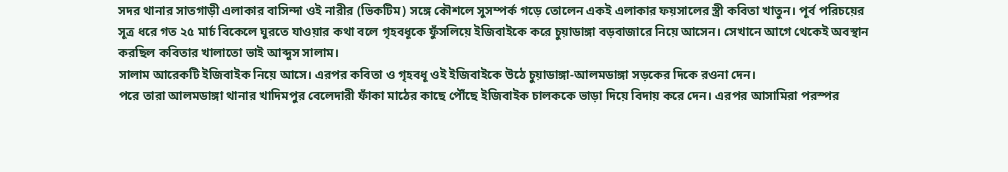সদর থানার সাতগাড়ী এলাকার বাসিন্দা ওই নারীর (ভিকটিম) সঙ্গে কৌশলে সুসম্পর্ক গড়ে তোলেন একই এলাকার ফয়সালের স্ত্রী কবিতা খাতুন। পূর্ব পরিচয়ের সূত্র ধরে গত ২৫ মার্চ বিকেলে ঘুরতে যাওয়ার কথা বলে গৃহবধূকে ফুঁসলিয়ে ইজিবাইকে করে চুয়াডাঙ্গা বড়বাজারে নিয়ে আসেন। সেখানে আগে থেকেই অবস্থান করছিল কবিতার খালাতো ভাই আব্দুস সালাম।
সালাম আরেকটি ইজিবাইক নিয়ে আসে। এরপর কবিতা ও গৃহবধূ ওই ইজিবাইকে উঠে চুয়াডাঙ্গা-আলমডাঙ্গা সড়কের দিকে রওনা দেন।
পরে তারা আলমডাঙ্গা থানার খাদিমপুর বেলেদারী ফাঁকা মাঠের কাছে পৌঁছে ইজিবাইক চালককে ভাড়া দিয়ে বিদায় করে দেন। এরপর আসামিরা পরস্পর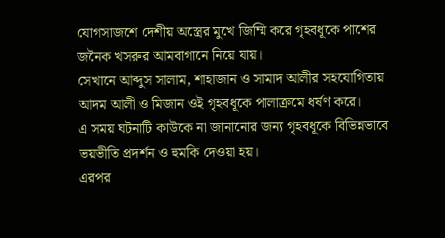যোগসাজশে দেশীয় অস্ত্রের মুখে জিম্মি করে গৃহবধূকে পাশের জনৈক খসরুর আমবাগানে নিয়ে যায়।
সেখানে আব্দুস সালাম, শাহাজান ও সামাদ আলীর সহযোগিতায় আদম আলী ও মিজান ওই গৃহবধূকে পালাক্রমে ধর্ষণ করে।
এ সময় ঘটনাটি কাউকে না জানানোর জন্য গৃহবধূকে বিভিন্নভাবে ভয়ভীতি প্রদর্শন ও হুমকি দেওয়া হয়।
এরপর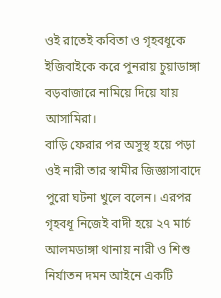ওই রাতেই কবিতা ও গৃহবধূকে ইজিবাইকে করে পুনরায় চুয়াডাঙ্গা বড়বাজারে নামিয়ে দিয়ে যায় আসামিরা।
বাড়ি ফেরার পর অসুস্থ হয়ে পড়া ওই নারী তার স্বামীর জিজ্ঞাসাবাদে পুরো ঘটনা খুলে বলেন। এরপর গৃহবধূ নিজেই বাদী হয়ে ২৭ মার্চ আলমডাঙ্গা থানায় নারী ও শিশু নির্যাতন দমন আইনে একটি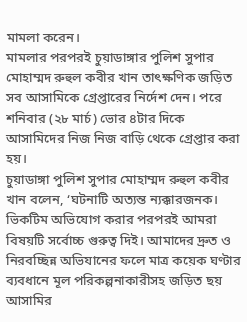মামলা করেন।
মামলার পরপরই চুয়াডাঙ্গার পুলিশ সুপার মোহাম্মদ রুহুল কবীর খান তাৎক্ষণিক জড়িত সব আসামিকে গ্রেপ্তারের নির্দেশ দেন। পরে শনিবার (২৮ মার্চ) ভোর ৪টার দিকে আসামিদের নিজ নিজ বাড়ি থেকে গ্রেপ্তার করা হয়।
চুয়াডাঙ্গা পুলিশ সুপার মোহাম্মদ রুহুল কবীর খান বলেন, ‘ঘটনাটি অত্যন্ত ন্যক্কারজনক। ভিকটিম অভিযোগ করার পরপরই আমরা বিষয়টি সর্বোচ্চ গুরুত্ব দিই। আমাদের দ্রুত ও নিরবচ্ছিন্ন অভিযানের ফলে মাত্র কয়েক ঘণ্টার ব্যবধানে মূল পরিকল্পনাকারীসহ জড়িত ছয় আসামির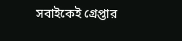সবাইকেই গ্রেপ্তার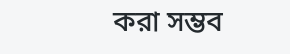করা সম্ভব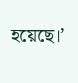হয়েছে।’